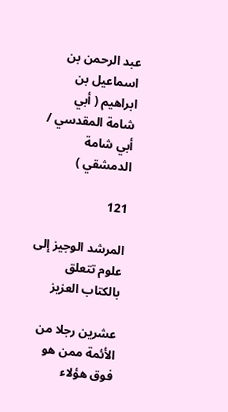عبد الرحمن بن اسماعيل بن ابراهيم ( أبي شامة المقدسي / أبي شامة الدمشقي )

121

المرشد الوجيز إلى علوم تتعلق بالكتاب العزيز

عشرين رجلا من الأئمة ممن هو فوق هؤلاء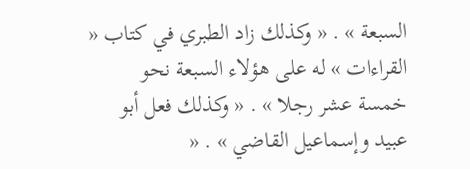السبعة » . « وكذلك زاد الطبري في كتاب « القراءات » له على هؤلاء السبعة نحو خمسة عشر رجلا » . « وكذلك فعل أبو عبيد وإسماعيل القاضي » . «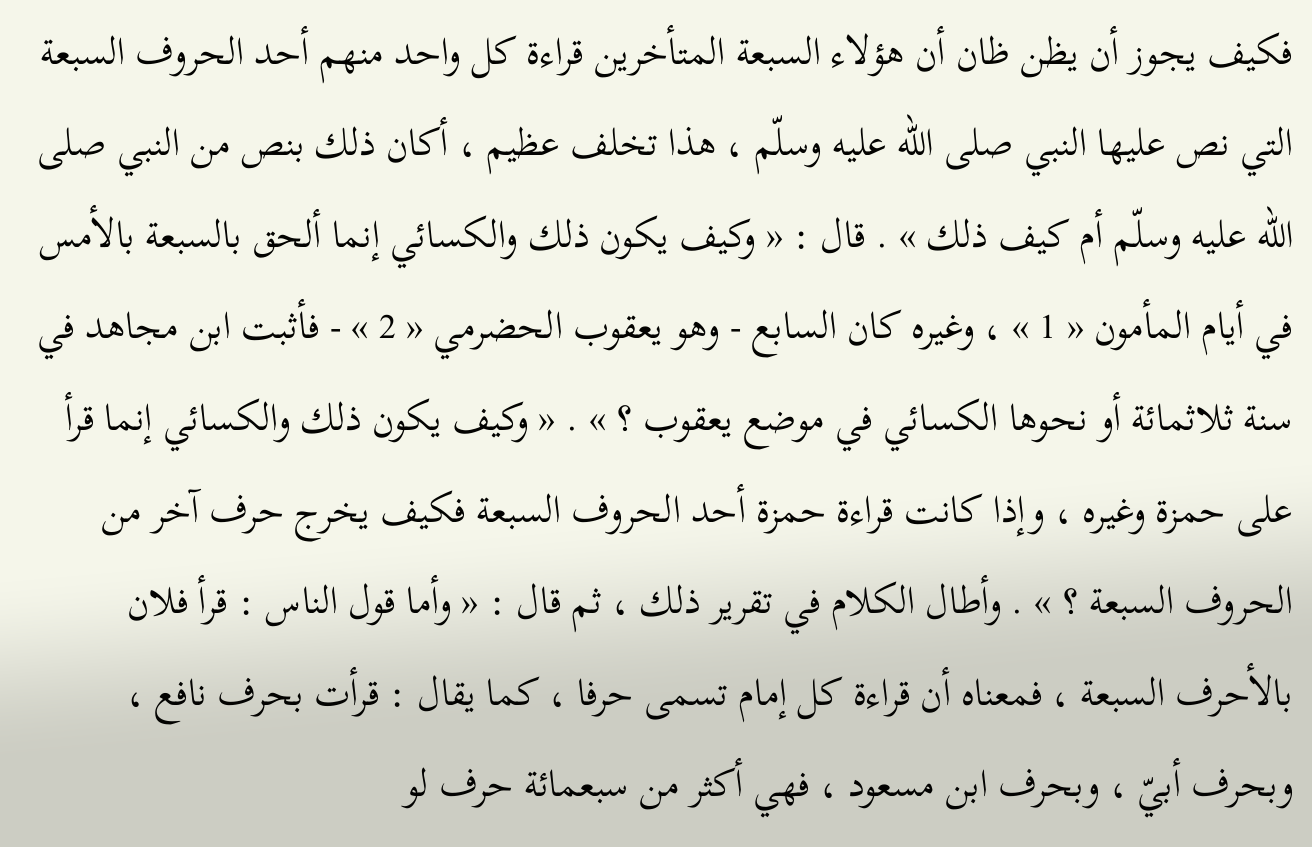فكيف يجوز أن يظن ظان أن هؤلاء السبعة المتأخرين قراءة كل واحد منهم أحد الحروف السبعة التي نص عليها النبي صلى اللّه عليه وسلّم ، هذا تخلف عظيم ، أكان ذلك بنص من النبي صلى اللّه عليه وسلّم أم كيف ذلك » . قال : « وكيف يكون ذلك والكسائي إنما ألحق بالسبعة بالأمس في أيام المأمون « 1 » ، وغيره كان السابع - وهو يعقوب الحضرمي « 2 » - فأثبت ابن مجاهد في سنة ثلاثمائة أو نحوها الكسائي في موضع يعقوب ؟ » . « وكيف يكون ذلك والكسائي إنما قرأ على حمزة وغيره ، وإذا كانت قراءة حمزة أحد الحروف السبعة فكيف يخرج حرف آخر من الحروف السبعة ؟ » . وأطال الكلام في تقرير ذلك ، ثم قال : « وأما قول الناس : قرأ فلان بالأحرف السبعة ، فمعناه أن قراءة كل إمام تسمى حرفا ، كما يقال : قرأت بحرف نافع ، وبحرف أبيّ ، وبحرف ابن مسعود ، فهي أكثر من سبعمائة حرف لو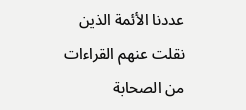عددنا الأئمة الذين نقلت عنهم القراءات من الصحابة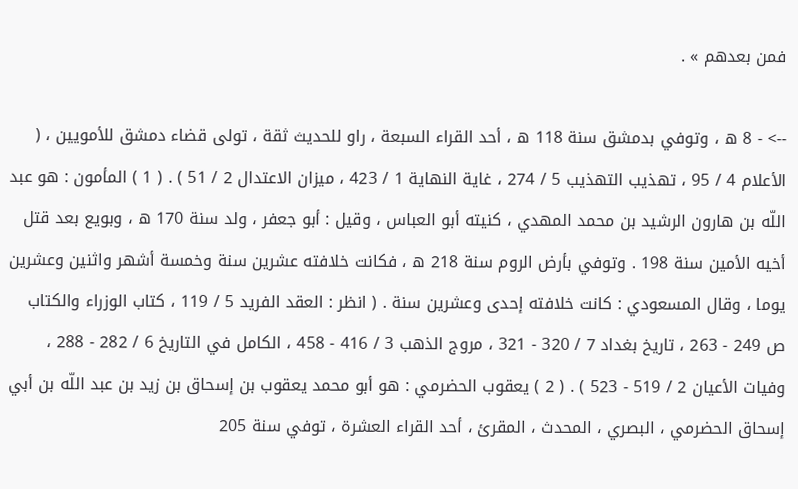فمن بعدهم » .

--> - 8 ه ، وتوفي بدمشق سنة 118 ه ، أحد القراء السبعة ، راو للحديث ثقة ، تولى قضاء دمشق للأمويين ، ( الأعلام 4 / 95 ، تهذيب التهذيب 5 / 274 ، غاية النهاية 1 / 423 ، ميزان الاعتدال 2 / 51 ) . ( 1 ) المأمون : هو عبد اللّه بن هارون الرشيد بن محمد المهدي ، كنيته أبو العباس ، وقيل : أبو جعفر ، ولد سنة 170 ه ، وبويع بعد قتل أخيه الأمين سنة 198 . وتوفي بأرض الروم سنة 218 ه ، فكانت خلافته عشرين سنة وخمسة أشهر واثنين وعشرين يوما ، وقال المسعودي : كانت خلافته إحدى وعشرين سنة . ( انظر : العقد الفريد 5 / 119 ، كتاب الوزراء والكتاب ص 249 - 263 ، تاريخ بغداد 7 / 320 - 321 ، مروج الذهب 3 / 416 - 458 ، الكامل في التاريخ 6 / 282 - 288 ، وفيات الأعيان 2 / 519 - 523 ) . ( 2 ) يعقوب الحضرمي : هو أبو محمد يعقوب بن إسحاق بن زيد بن عبد اللّه بن أبي إسحاق الحضرمي ، البصري ، المحدث ، المقرئ ، أحد القراء العشرة ، توفي سنة 205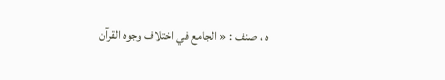ه ، صنف : « الجامع في اختلاف وجوه القرآن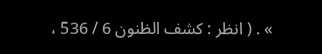» . ( انظر : كشف الظنون 6 / 536 ،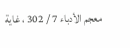معجم الأدباء 7 / 302 ، غاية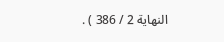النهاية 2 / 386 ) .